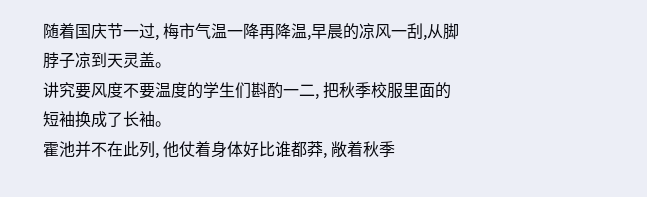随着国庆节一过, 梅市气温一降再降温,早晨的凉风一刮,从脚脖子凉到天灵盖。
讲究要风度不要温度的学生们斟酌一二, 把秋季校服里面的短袖换成了长袖。
霍池并不在此列, 他仗着身体好比谁都莽, 敞着秋季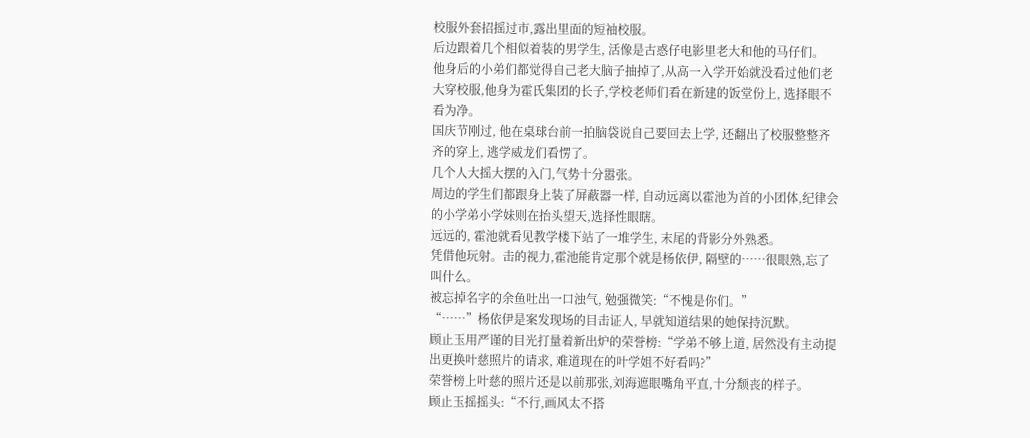校服外套招摇过市,露出里面的短袖校服。
后边跟着几个相似着装的男学生, 活像是古惑仔电影里老大和他的马仔们。
他身后的小弟们都觉得自己老大脑子抽掉了,从高一入学开始就没看过他们老大穿校服,他身为霍氏集团的长子,学校老师们看在新建的饭堂份上, 选择眼不看为净。
国庆节刚过, 他在桌球台前一拍脑袋说自己要回去上学, 还翻出了校服整整齐齐的穿上, 逃学威龙们看愣了。
几个人大摇大摆的入门,气势十分嚣张。
周边的学生们都跟身上装了屏蔽器一样, 自动远离以霍池为首的小团体,纪律会的小学弟小学妹则在抬头望天,选择性眼瞎。
远远的, 霍池就看见教学楼下站了一堆学生, 末尾的背影分外熟悉。
凭借他玩射。击的视力,霍池能肯定那个就是杨依伊, 隔壁的……很眼熟,忘了叫什么。
被忘掉名字的余鱼吐出一口浊气, 勉强微笑:“不愧是你们。”
“……”杨依伊是案发现场的目击证人, 早就知道结果的她保持沉默。
顾止玉用严谨的目光打量着新出炉的荣誉榜:“学弟不够上道, 居然没有主动提出更换叶慈照片的请求, 难道现在的叶学姐不好看吗?”
荣誉榜上叶慈的照片还是以前那张,刘海遮眼嘴角平直,十分颓丧的样子。
顾止玉摇摇头:“不行,画风太不搭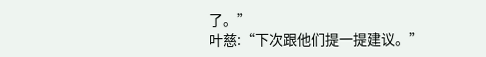了。”
叶慈:“下次跟他们提一提建议。”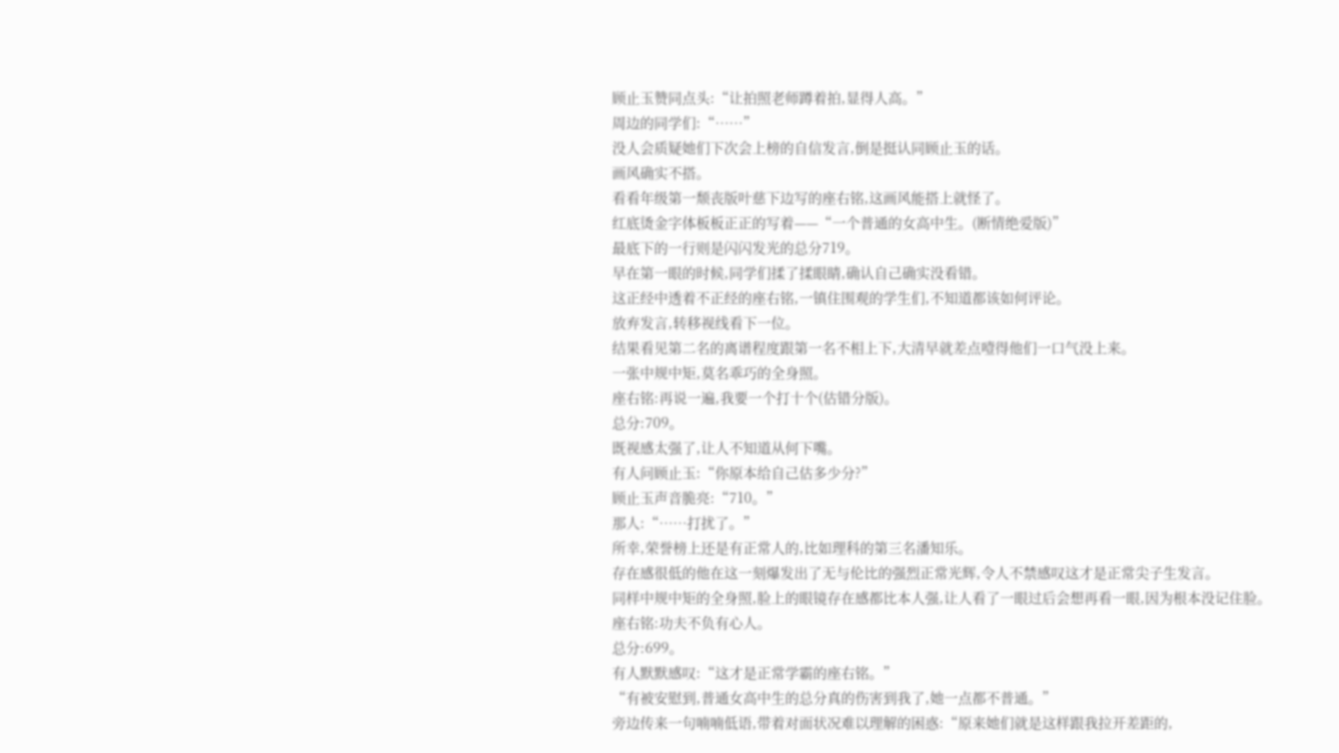顾止玉赞同点头:“让拍照老师蹲着拍,显得人高。”
周边的同学们:“……”
没人会质疑她们下次会上榜的自信发言,倒是挺认同顾止玉的话。
画风确实不搭。
看看年级第一颓丧版叶慈下边写的座右铭,这画风能搭上就怪了。
红底烫金字体板板正正的写着——“一个普通的女高中生。(断情绝爱版)”
最底下的一行则是闪闪发光的总分719。
早在第一眼的时候,同学们揉了揉眼睛,确认自己确实没看错。
这正经中透着不正经的座右铭,一镇住围观的学生们,不知道都该如何评论。
放弃发言,转移视线看下一位。
结果看见第二名的离谱程度跟第一名不相上下,大清早就差点噎得他们一口气没上来。
一张中规中矩,莫名乖巧的全身照。
座右铭:再说一遍,我要一个打十个(估错分版)。
总分:709。
既视感太强了,让人不知道从何下嘴。
有人问顾止玉:“你原本给自己估多少分?”
顾止玉声音脆亮:“710。”
那人:“……打扰了。”
所幸,荣誉榜上还是有正常人的,比如理科的第三名潘知乐。
存在感很低的他在这一刻爆发出了无与伦比的强烈正常光辉,令人不禁感叹这才是正常尖子生发言。
同样中规中矩的全身照,脸上的眼镜存在感都比本人强,让人看了一眼过后会想再看一眼,因为根本没记住脸。
座右铭:功夫不负有心人。
总分:699。
有人默默感叹:“这才是正常学霸的座右铭。”
“有被安慰到,普通女高中生的总分真的伤害到我了,她一点都不普通。”
旁边传来一句喃喃低语,带着对面状况难以理解的困惑:“原来她们就是这样跟我拉开差距的,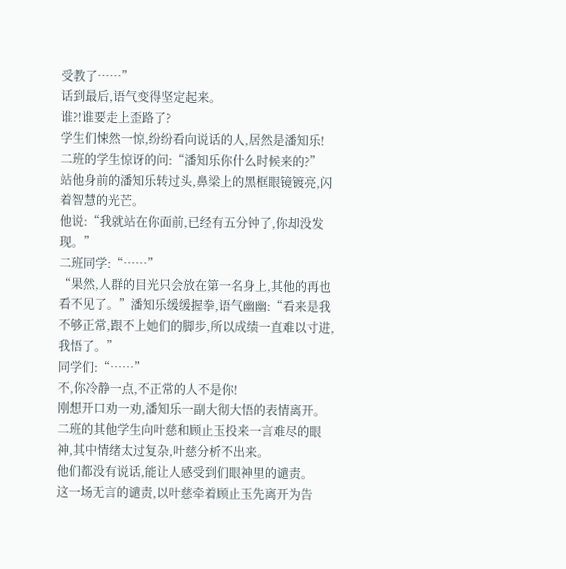受教了……”
话到最后,语气变得坚定起来。
谁?!谁要走上歪路了?
学生们悚然一惊,纷纷看向说话的人,居然是潘知乐!
二班的学生惊讶的问:“潘知乐你什么时候来的?”
站他身前的潘知乐转过头,鼻梁上的黑框眼镜镀亮,闪着智慧的光芒。
他说:“我就站在你面前,已经有五分钟了,你却没发现。”
二班同学:“……”
“果然,人群的目光只会放在第一名身上,其他的再也看不见了。”潘知乐缓缓握拳,语气幽幽:“看来是我不够正常,跟不上她们的脚步,所以成绩一直难以寸进,我悟了。”
同学们:“……”
不,你冷静一点,不正常的人不是你!
刚想开口劝一劝,潘知乐一副大彻大悟的表情离开。
二班的其他学生向叶慈和顾止玉投来一言难尽的眼神,其中情绪太过复杂,叶慈分析不出来。
他们都没有说话,能让人感受到们眼神里的谴责。
这一场无言的谴责,以叶慈牵着顾止玉先离开为告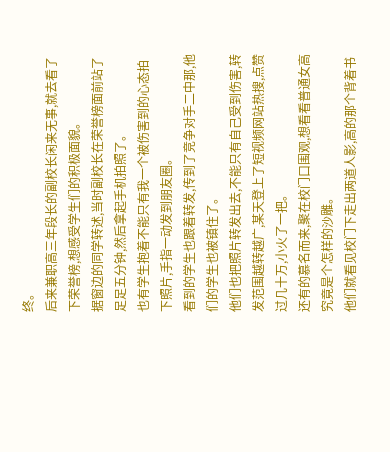终。
后来兼职高三年段长的副校长闲来无事,就去看了下荣誉榜,想感受学生们的积极面貌。
据窗边的同学转述,当时副校长在荣誉榜面前站了足足五分钟,然后拿起手机拍照了。
也有学生抱着不能只有我一个被伤害到的心态拍下照片,手指一动发到朋友圈。
看到的学生也跟着转发,传到了竞争对手二中那,他们的学生也被镇住了。
他们也把照片转发出去,不能只有自己受到伤害,转发范围越转越广,某天登上了短视频网站热搜,点赞过几十万,小火了一把。
还有的慕名而来,聚在校门口围观,想看看普通女高究竟是个怎样的沙雕。
他们就看见校门下走出两道人影,高的那个背着书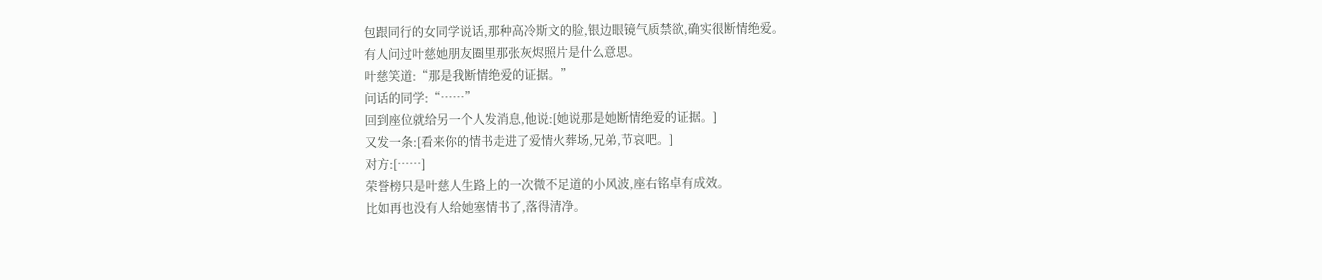包跟同行的女同学说话,那种高冷斯文的脸,银边眼镜气质禁欲,确实很断情绝爱。
有人问过叶慈她朋友圈里那张灰烬照片是什么意思。
叶慈笑道:“那是我断情绝爱的证据。”
问话的同学:“……”
回到座位就给另一个人发消息,他说:[她说那是她断情绝爱的证据。]
又发一条:[看来你的情书走进了爱情火葬场,兄弟,节哀吧。]
对方:[……]
荣誉榜只是叶慈人生路上的一次微不足道的小风波,座右铭卓有成效。
比如再也没有人给她塞情书了,落得清净。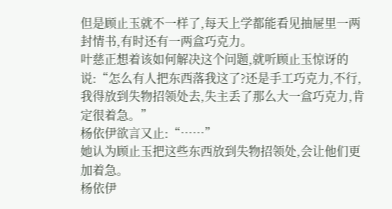但是顾止玉就不一样了,每天上学都能看见抽屉里一两封情书,有时还有一两盒巧克力。
叶慈正想着该如何解决这个问题,就听顾止玉惊讶的说:“怎么有人把东西落我这了?还是手工巧克力,不行,我得放到失物招领处去,失主丢了那么大一盒巧克力,肯定很着急。”
杨依伊欲言又止:“……”
她认为顾止玉把这些东西放到失物招领处,会让他们更加着急。
杨依伊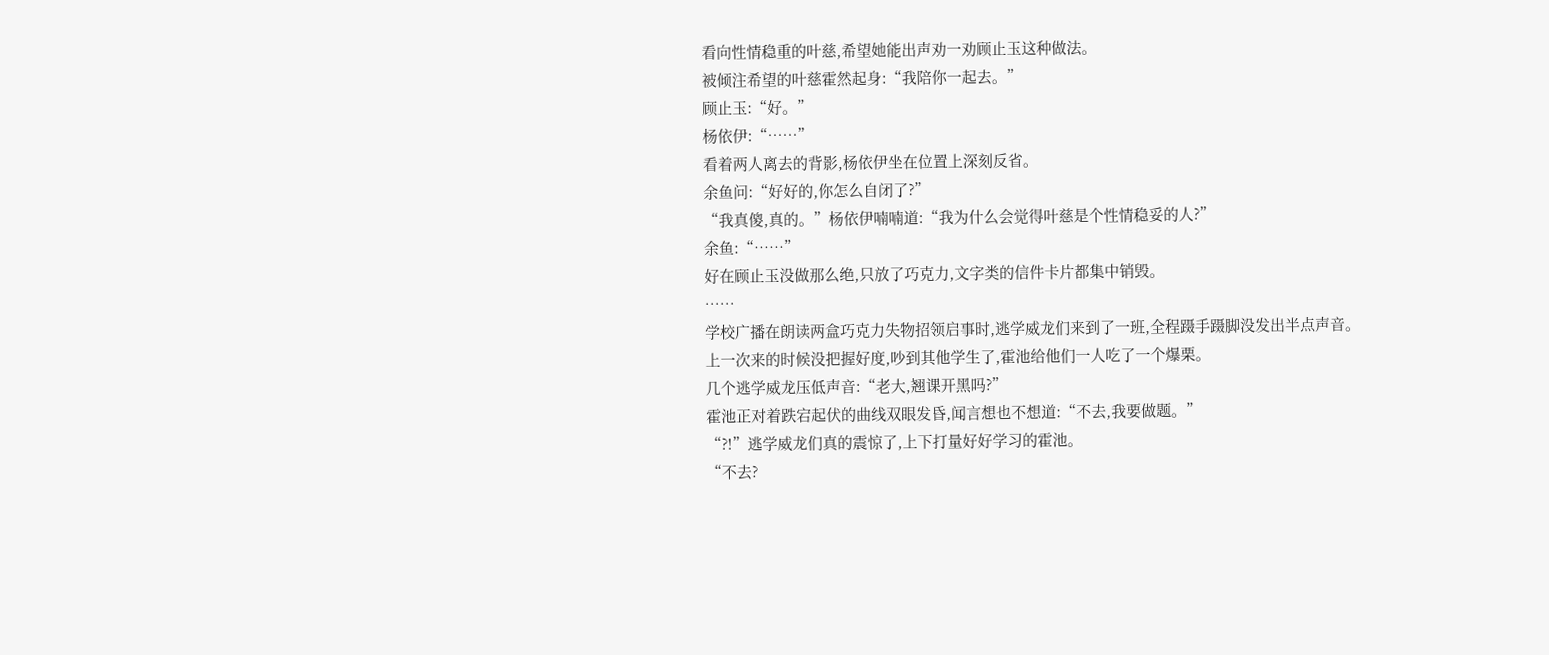看向性情稳重的叶慈,希望她能出声劝一劝顾止玉这种做法。
被倾注希望的叶慈霍然起身:“我陪你一起去。”
顾止玉:“好。”
杨依伊:“……”
看着两人离去的背影,杨依伊坐在位置上深刻反省。
余鱼问:“好好的,你怎么自闭了?”
“我真傻,真的。”杨依伊喃喃道:“我为什么会觉得叶慈是个性情稳妥的人?”
余鱼:“……”
好在顾止玉没做那么绝,只放了巧克力,文字类的信件卡片都集中销毁。
……
学校广播在朗读两盒巧克力失物招领启事时,逃学威龙们来到了一班,全程蹑手蹑脚没发出半点声音。
上一次来的时候没把握好度,吵到其他学生了,霍池给他们一人吃了一个爆栗。
几个逃学威龙压低声音:“老大,翘课开黑吗?”
霍池正对着跌宕起伏的曲线双眼发昏,闻言想也不想道:“不去,我要做题。”
“?!”逃学威龙们真的震惊了,上下打量好好学习的霍池。
“不去?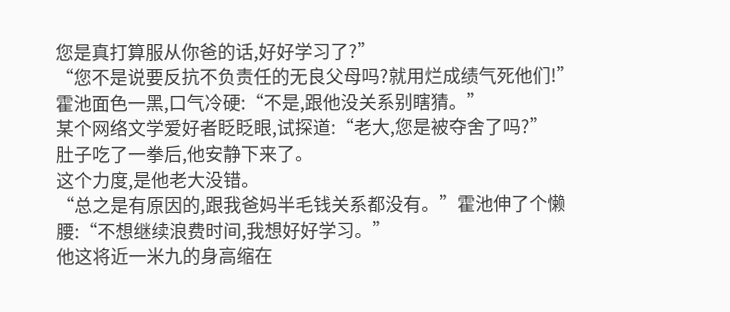您是真打算服从你爸的话,好好学习了?”
“您不是说要反抗不负责任的无良父母吗?就用烂成绩气死他们!”
霍池面色一黑,口气冷硬:“不是,跟他没关系别瞎猜。”
某个网络文学爱好者眨眨眼,试探道:“老大,您是被夺舍了吗?”
肚子吃了一拳后,他安静下来了。
这个力度,是他老大没错。
“总之是有原因的,跟我爸妈半毛钱关系都没有。”霍池伸了个懒腰:“不想继续浪费时间,我想好好学习。”
他这将近一米九的身高缩在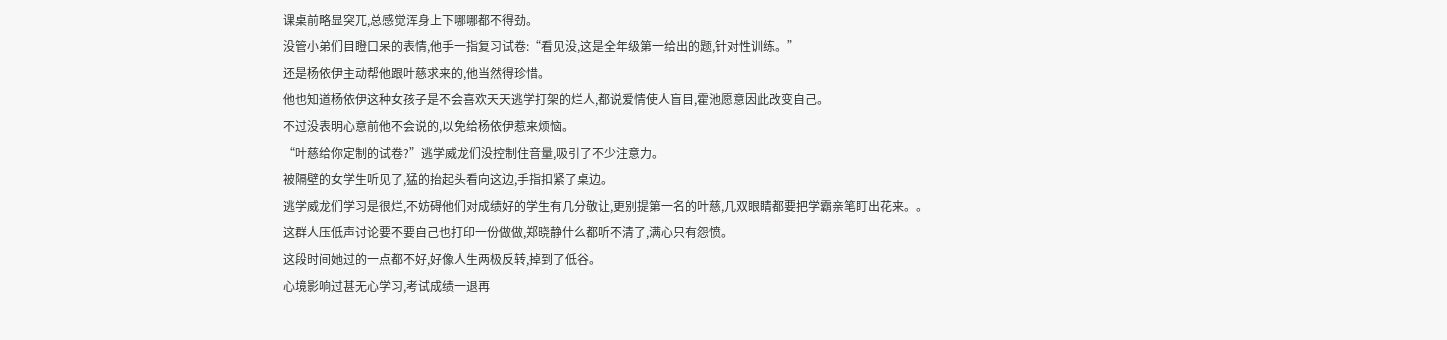课桌前略显突兀,总感觉浑身上下哪哪都不得劲。
没管小弟们目瞪口呆的表情,他手一指复习试卷:“看见没,这是全年级第一给出的题,针对性训练。”
还是杨依伊主动帮他跟叶慈求来的,他当然得珍惜。
他也知道杨依伊这种女孩子是不会喜欢天天逃学打架的烂人,都说爱情使人盲目,霍池愿意因此改变自己。
不过没表明心意前他不会说的,以免给杨依伊惹来烦恼。
“叶慈给你定制的试卷?”逃学威龙们没控制住音量,吸引了不少注意力。
被隔壁的女学生听见了,猛的抬起头看向这边,手指扣紧了桌边。
逃学威龙们学习是很烂,不妨碍他们对成绩好的学生有几分敬让,更别提第一名的叶慈,几双眼睛都要把学霸亲笔盯出花来。。
这群人压低声讨论要不要自己也打印一份做做,郑晓静什么都听不清了,满心只有怨愤。
这段时间她过的一点都不好,好像人生两极反转,掉到了低谷。
心境影响过甚无心学习,考试成绩一退再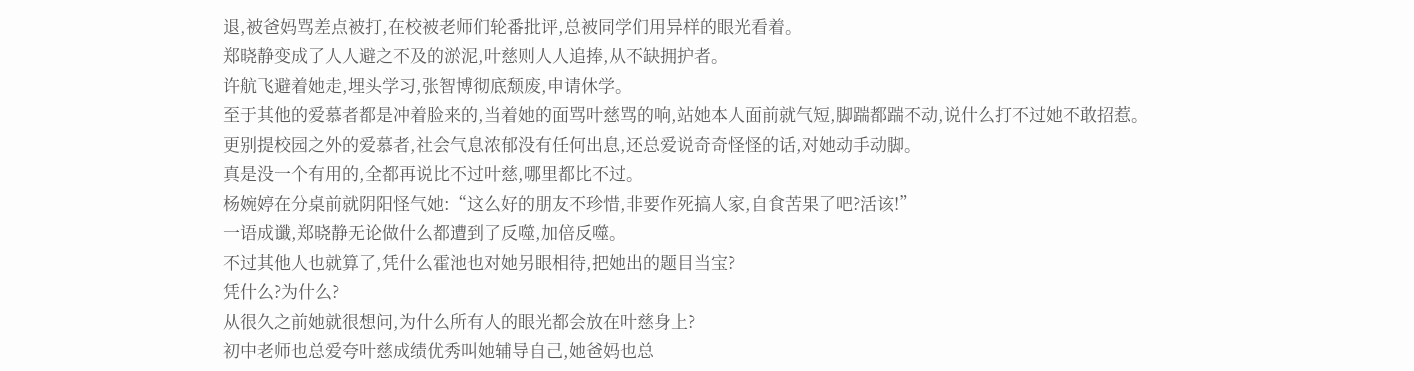退,被爸妈骂差点被打,在校被老师们轮番批评,总被同学们用异样的眼光看着。
郑晓静变成了人人避之不及的淤泥,叶慈则人人追捧,从不缺拥护者。
许航飞避着她走,埋头学习,张智博彻底颓废,申请休学。
至于其他的爱慕者都是冲着脸来的,当着她的面骂叶慈骂的响,站她本人面前就气短,脚踹都踹不动,说什么打不过她不敢招惹。
更别提校园之外的爱慕者,社会气息浓郁没有任何出息,还总爱说奇奇怪怪的话,对她动手动脚。
真是没一个有用的,全都再说比不过叶慈,哪里都比不过。
杨婉婷在分桌前就阴阳怪气她:“这么好的朋友不珍惜,非要作死搞人家,自食苦果了吧?活该!”
一语成谶,郑晓静无论做什么都遭到了反噬,加倍反噬。
不过其他人也就算了,凭什么霍池也对她另眼相待,把她出的题目当宝?
凭什么?为什么?
从很久之前她就很想问,为什么所有人的眼光都会放在叶慈身上?
初中老师也总爱夸叶慈成绩优秀叫她辅导自己,她爸妈也总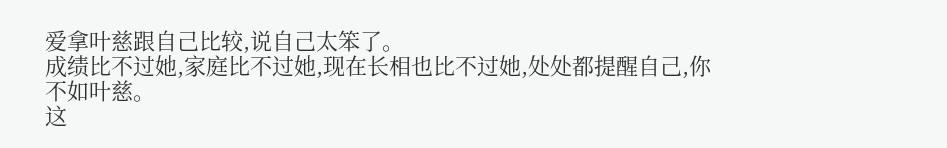爱拿叶慈跟自己比较,说自己太笨了。
成绩比不过她,家庭比不过她,现在长相也比不过她,处处都提醒自己,你不如叶慈。
这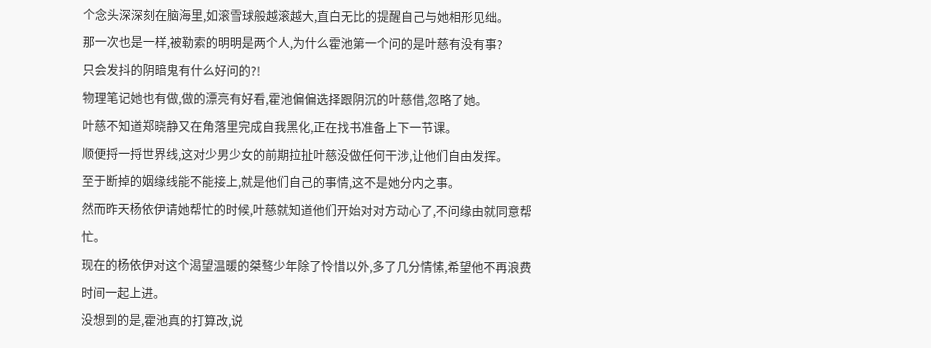个念头深深刻在脑海里,如滚雪球般越滚越大,直白无比的提醒自己与她相形见绌。
那一次也是一样,被勒索的明明是两个人,为什么霍池第一个问的是叶慈有没有事?
只会发抖的阴暗鬼有什么好问的?!
物理笔记她也有做,做的漂亮有好看,霍池偏偏选择跟阴沉的叶慈借,忽略了她。
叶慈不知道郑晓静又在角落里完成自我黑化,正在找书准备上下一节课。
顺便捋一捋世界线,这对少男少女的前期拉扯叶慈没做任何干涉,让他们自由发挥。
至于断掉的姻缘线能不能接上,就是他们自己的事情,这不是她分内之事。
然而昨天杨依伊请她帮忙的时候,叶慈就知道他们开始对对方动心了,不问缘由就同意帮忙。
现在的杨依伊对这个渴望温暖的桀骜少年除了怜惜以外,多了几分情愫,希望他不再浪费时间一起上进。
没想到的是,霍池真的打算改,说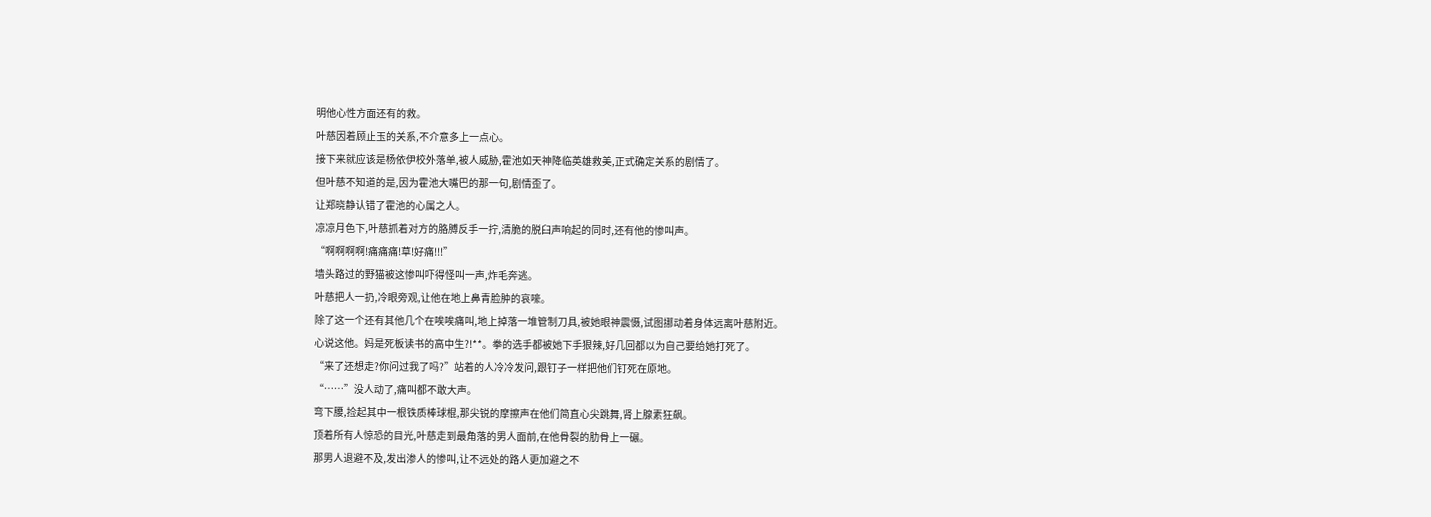明他心性方面还有的救。
叶慈因着顾止玉的关系,不介意多上一点心。
接下来就应该是杨依伊校外落单,被人威胁,霍池如天神降临英雄救美,正式确定关系的剧情了。
但叶慈不知道的是,因为霍池大嘴巴的那一句,剧情歪了。
让郑晓静认错了霍池的心属之人。
凉凉月色下,叶慈抓着对方的胳膊反手一拧,清脆的脱臼声响起的同时,还有他的惨叫声。
“啊啊啊啊!痛痛痛!草!好痛!!!”
墙头路过的野猫被这惨叫吓得怪叫一声,炸毛奔逃。
叶慈把人一扔,冷眼旁观,让他在地上鼻青脸肿的哀嚎。
除了这一个还有其他几个在唉唉痛叫,地上掉落一堆管制刀具,被她眼神震慑,试图挪动着身体远离叶慈附近。
心说这他。妈是死板读书的高中生?!**。拳的选手都被她下手狠辣,好几回都以为自己要给她打死了。
“来了还想走?你问过我了吗?”站着的人冷冷发问,跟钉子一样把他们钉死在原地。
“……”没人动了,痛叫都不敢大声。
弯下腰,捡起其中一根铁质棒球棍,那尖锐的摩擦声在他们简直心尖跳舞,肾上腺素狂飙。
顶着所有人惊恐的目光,叶慈走到最角落的男人面前,在他骨裂的肋骨上一碾。
那男人退避不及,发出渗人的惨叫,让不远处的路人更加避之不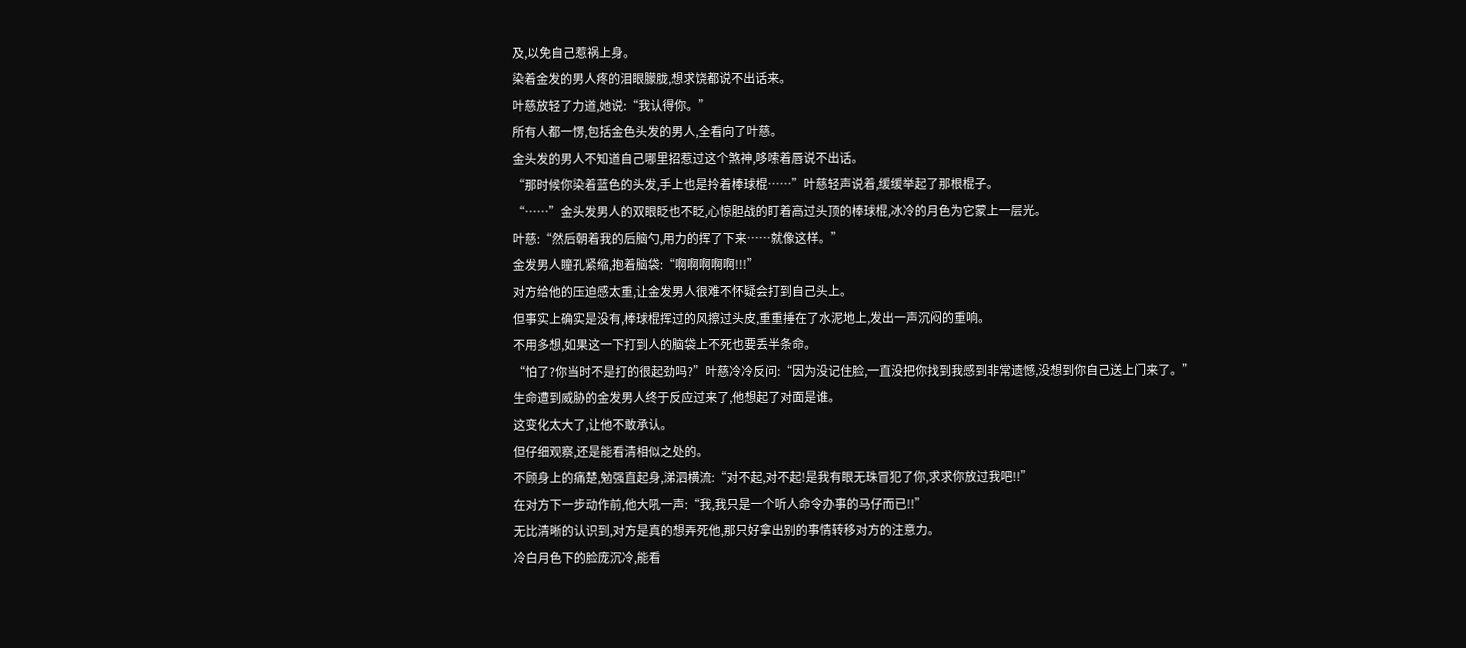及,以免自己惹祸上身。
染着金发的男人疼的泪眼朦胧,想求饶都说不出话来。
叶慈放轻了力道,她说:“我认得你。”
所有人都一愣,包括金色头发的男人,全看向了叶慈。
金头发的男人不知道自己哪里招惹过这个煞神,哆嗦着唇说不出话。
“那时候你染着蓝色的头发,手上也是拎着棒球棍……”叶慈轻声说着,缓缓举起了那根棍子。
“……”金头发男人的双眼眨也不眨,心惊胆战的盯着高过头顶的棒球棍,冰冷的月色为它蒙上一层光。
叶慈:“然后朝着我的后脑勺,用力的挥了下来……就像这样。”
金发男人瞳孔紧缩,抱着脑袋:“啊啊啊啊啊!!!”
对方给他的压迫感太重,让金发男人很难不怀疑会打到自己头上。
但事实上确实是没有,棒球棍挥过的风擦过头皮,重重捶在了水泥地上,发出一声沉闷的重响。
不用多想,如果这一下打到人的脑袋上不死也要丢半条命。
“怕了?你当时不是打的很起劲吗?”叶慈冷冷反问:“因为没记住脸,一直没把你找到我感到非常遗憾,没想到你自己送上门来了。”
生命遭到威胁的金发男人终于反应过来了,他想起了对面是谁。
这变化太大了,让他不敢承认。
但仔细观察,还是能看清相似之处的。
不顾身上的痛楚,勉强直起身,涕泗横流:“对不起,对不起!是我有眼无珠冒犯了你,求求你放过我吧!!”
在对方下一步动作前,他大吼一声:“我,我只是一个听人命令办事的马仔而已!!”
无比清晰的认识到,对方是真的想弄死他,那只好拿出别的事情转移对方的注意力。
冷白月色下的脸庞沉冷,能看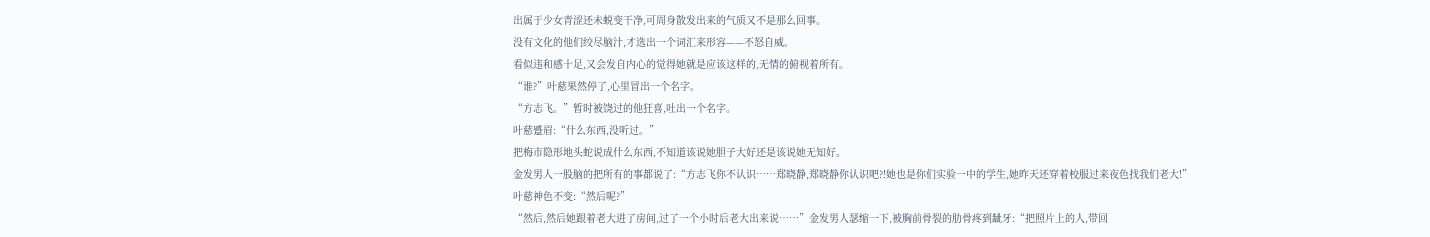出属于少女青涩还未蜕变干净,可周身散发出来的气质又不是那么回事。
没有文化的他们绞尽脑汁,才选出一个词汇来形容——不怒自威。
看似违和感十足,又会发自内心的觉得她就是应该这样的,无情的俯视着所有。
“谁?”叶慈果然停了,心里冒出一个名字。
“方志飞。”暂时被饶过的他狂喜,吐出一个名字。
叶慈蹙眉:“什么东西,没听过。”
把梅市隐形地头蛇说成什么东西,不知道该说她胆子大好还是该说她无知好。
金发男人一股脑的把所有的事都说了:“方志飞你不认识……郑晓静,郑晓静你认识吧?!她也是你们实验一中的学生,她昨天还穿着校服过来夜色找我们老大!”
叶慈神色不变:“然后呢?”
“然后,然后她跟着老大进了房间,过了一个小时后老大出来说……”金发男人瑟缩一下,被胸前骨裂的肋骨疼到龇牙:“把照片上的人,带回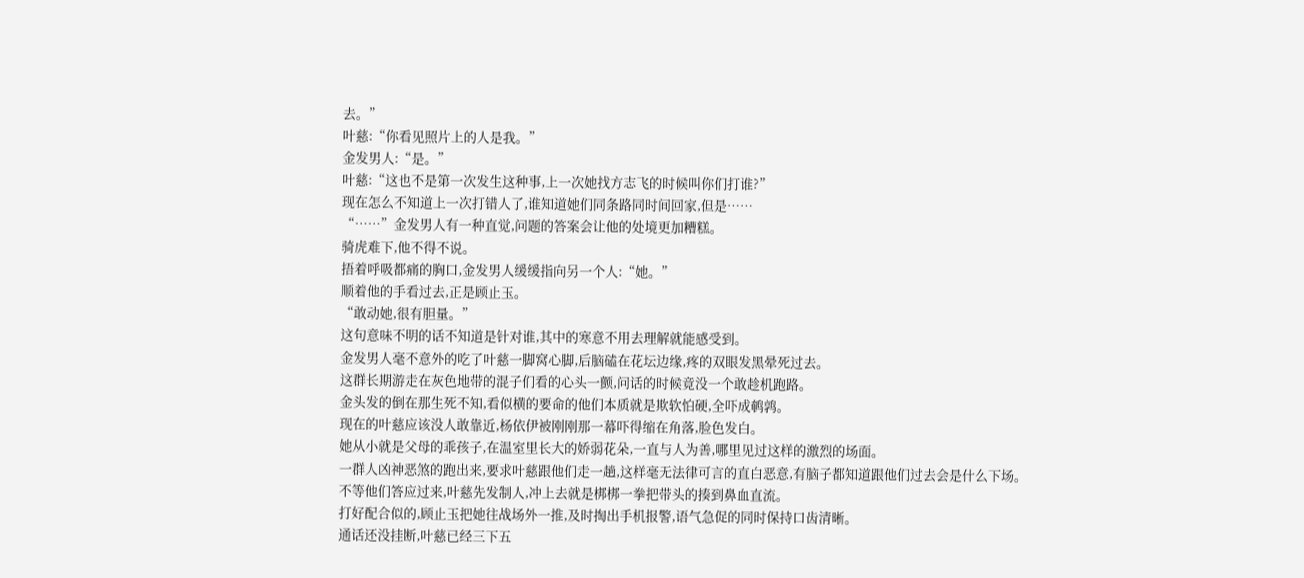去。”
叶慈:“你看见照片上的人是我。”
金发男人:“是。”
叶慈:“这也不是第一次发生这种事,上一次她找方志飞的时候叫你们打谁?”
现在怎么不知道上一次打错人了,谁知道她们同条路同时间回家,但是……
“……”金发男人有一种直觉,问题的答案会让他的处境更加糟糕。
骑虎难下,他不得不说。
捂着呼吸都痛的胸口,金发男人缓缓指向另一个人:“她。”
顺着他的手看过去,正是顾止玉。
“敢动她,很有胆量。”
这句意味不明的话不知道是针对谁,其中的寒意不用去理解就能感受到。
金发男人毫不意外的吃了叶慈一脚窝心脚,后脑磕在花坛边缘,疼的双眼发黑晕死过去。
这群长期游走在灰色地带的混子们看的心头一颤,问话的时候竟没一个敢趁机跑路。
金头发的倒在那生死不知,看似横的要命的他们本质就是欺软怕硬,全吓成鹌鹑。
现在的叶慈应该没人敢靠近,杨依伊被刚刚那一幕吓得缩在角落,脸色发白。
她从小就是父母的乖孩子,在温室里长大的娇弱花朵,一直与人为善,哪里见过这样的激烈的场面。
一群人凶神恶煞的跑出来,要求叶慈跟他们走一趟,这样毫无法律可言的直白恶意,有脑子都知道跟他们过去会是什么下场。
不等他们答应过来,叶慈先发制人,冲上去就是梆梆一拳把带头的揍到鼻血直流。
打好配合似的,顾止玉把她往战场外一推,及时掏出手机报警,语气急促的同时保持口齿清晰。
通话还没挂断,叶慈已经三下五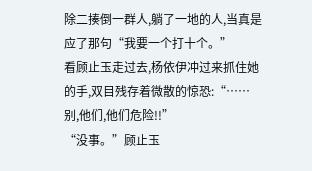除二揍倒一群人,躺了一地的人,当真是应了那句“我要一个打十个。”
看顾止玉走过去,杨依伊冲过来抓住她的手,双目残存着微散的惊恐:“……别,他们,他们危险!!”
“没事。”顾止玉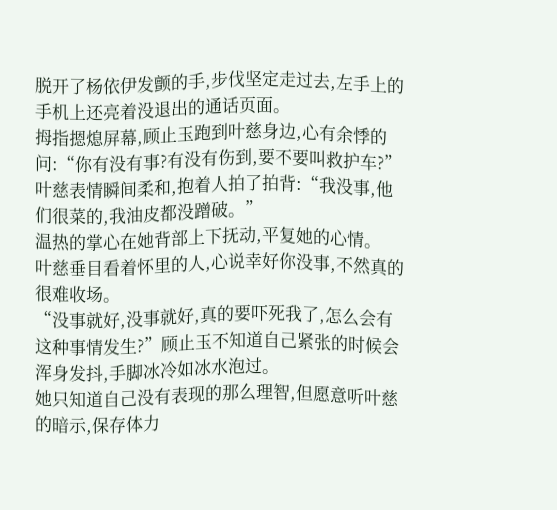脱开了杨依伊发颤的手,步伐坚定走过去,左手上的手机上还亮着没退出的通话页面。
拇指摁熄屏幕,顾止玉跑到叶慈身边,心有余悸的问:“你有没有事?有没有伤到,要不要叫救护车?”
叶慈表情瞬间柔和,抱着人拍了拍背:“我没事,他们很菜的,我油皮都没蹭破。”
温热的掌心在她背部上下抚动,平复她的心情。
叶慈垂目看着怀里的人,心说幸好你没事,不然真的很难收场。
“没事就好,没事就好,真的要吓死我了,怎么会有这种事情发生?”顾止玉不知道自己紧张的时候会浑身发抖,手脚冰冷如冰水泡过。
她只知道自己没有表现的那么理智,但愿意听叶慈的暗示,保存体力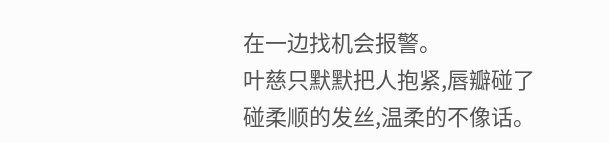在一边找机会报警。
叶慈只默默把人抱紧,唇瓣碰了碰柔顺的发丝,温柔的不像话。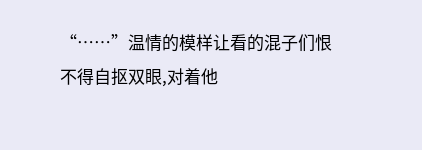“……”温情的模样让看的混子们恨不得自抠双眼,对着他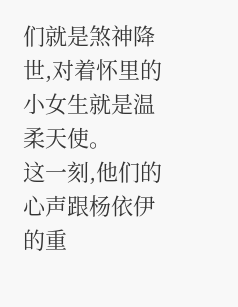们就是煞神降世,对着怀里的小女生就是温柔天使。
这一刻,他们的心声跟杨依伊的重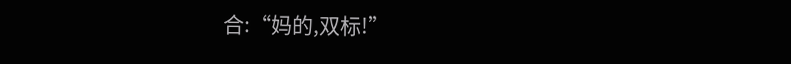合:“妈的,双标!”